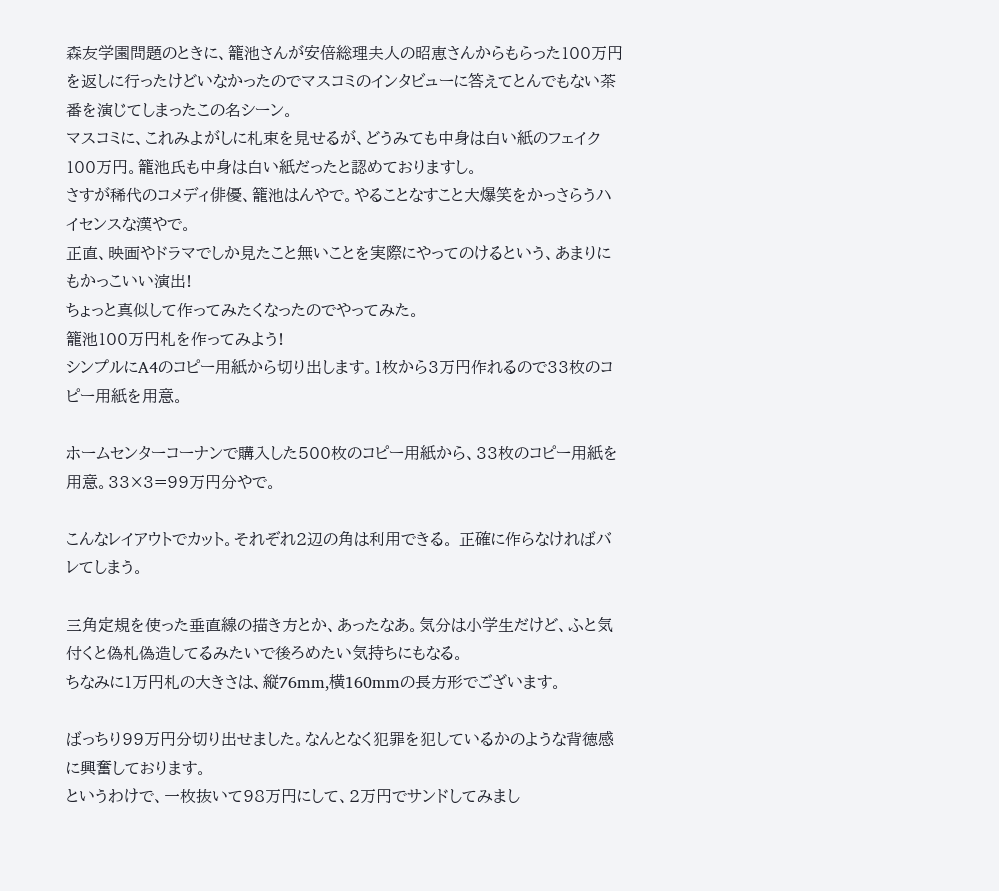森友学園問題のときに、籠池さんが安倍総理夫人の昭恵さんからもらった100万円を返しに行ったけどいなかったのでマスコミのインタビューに答えてとんでもない茶番を演じてしまったこの名シーン。
マスコミに、これみよがしに札束を見せるが、どうみても中身は白い紙のフェイク100万円。籠池氏も中身は白い紙だったと認めておりますし。
さすが稀代のコメディ俳優、籠池はんやで。やることなすこと大爆笑をかっさらうハイセンスな漢やで。
正直、映画やドラマでしか見たこと無いことを実際にやってのけるという、あまりにもかっこいい演出!
ちょっと真似して作ってみたくなったのでやってみた。
籠池100万円札を作ってみよう!
シンプルにA4のコピー用紙から切り出します。1枚から3万円作れるので33枚のコピー用紙を用意。

ホームセンターコーナンで購入した500枚のコピー用紙から、33枚のコピー用紙を用意。33×3=99万円分やで。

こんなレイアウトでカット。それぞれ2辺の角は利用できる。 正確に作らなければバレてしまう。

三角定規を使った垂直線の描き方とか、あったなあ。気分は小学生だけど、ふと気付くと偽札偽造してるみたいで後ろめたい気持ちにもなる。
ちなみに1万円札の大きさは、縦76mm,横160mmの長方形でございます。

ばっちり99万円分切り出せました。なんとなく犯罪を犯しているかのような背徳感に興奮しております。
というわけで、一枚抜いて98万円にして、2万円でサンドしてみまし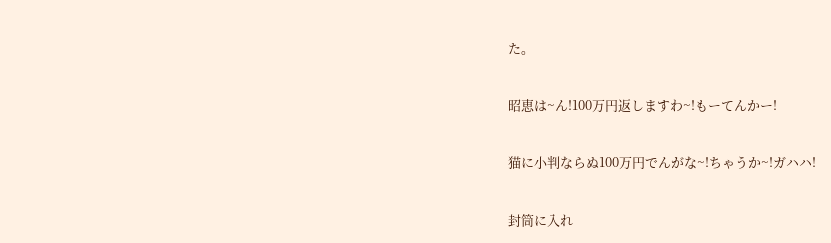た。

昭恵は~ん!100万円返しますわ~!もーてんかー!

猫に小判ならぬ100万円でんがな~!ちゃうか~!ガハハ!

封筒に入れ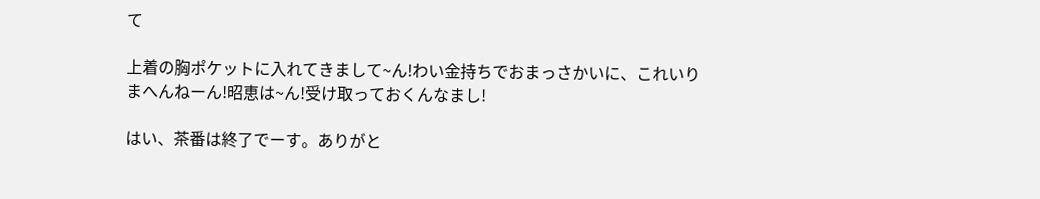て

上着の胸ポケットに入れてきまして~ん!わい金持ちでおまっさかいに、これいりまへんねーん!昭恵は~ん!受け取っておくんなまし!

はい、茶番は終了でーす。ありがと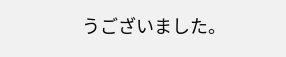うございました。